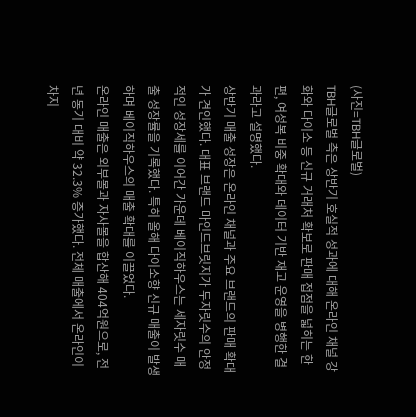(사진=TBH글로벌)
TBH글로벌 측은 상반기 호실적 성과에 대해 온라인 채널 강화와 다이소 등 신규 거래처 확보로 판매 접점을 넓히는 한편, 여성복 비중 확대와 데이터 기반 재고 운영을 병행한 결과라고 설명했다.
상반기 매출 성장은 온라인 채널과 주요 브랜드의 판매 확대가 견인했다. 대표 브랜드 마인드브릿지가 두자릿수의 안정적인 성장세를 이어간 가운데 베이직하우스는 세자릿수 매출 성장률을 기록했다. 특히 올해 다이소향 신규 매출이 발생하며 베이직하우스의 매출 확대를 이끌었다.
온라인 매출은 외부몰과 자사몰을 합산해 404억원으로, 전년 동기 대비 약 32.3% 증가했다. 전체 매출에서 온라인이 차지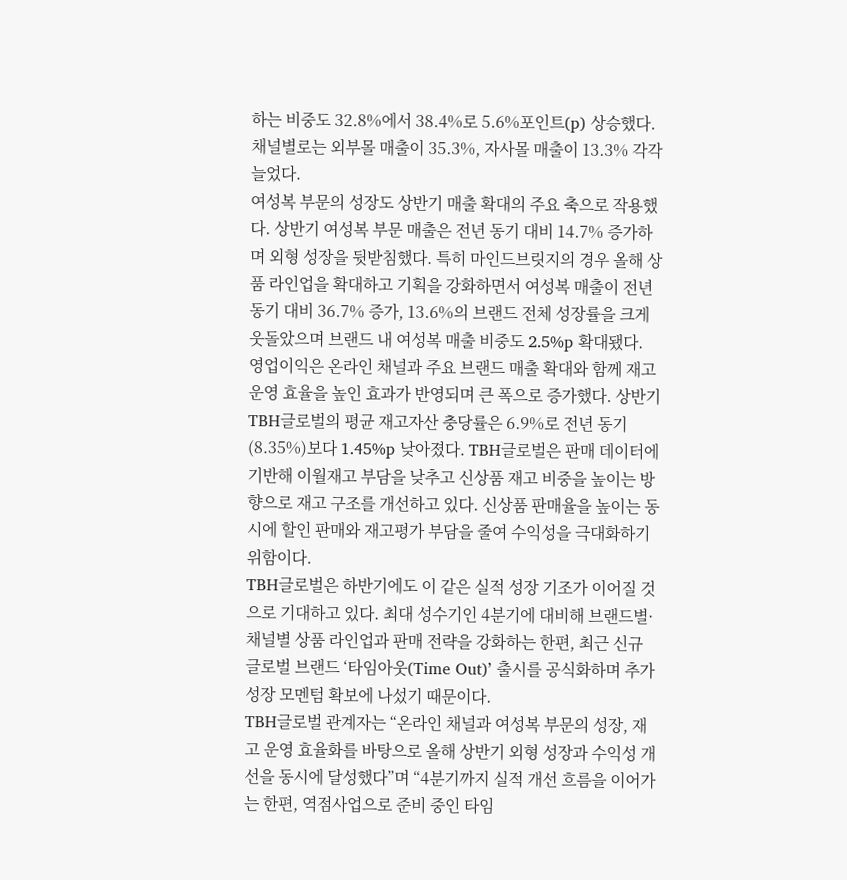하는 비중도 32.8%에서 38.4%로 5.6%포인트(p) 상승했다. 채널별로는 외부몰 매출이 35.3%, 자사몰 매출이 13.3% 각각 늘었다.
여성복 부문의 성장도 상반기 매출 확대의 주요 축으로 작용했다. 상반기 여성복 부문 매출은 전년 동기 대비 14.7% 증가하며 외형 성장을 뒷받침했다. 특히 마인드브릿지의 경우 올해 상품 라인업을 확대하고 기획을 강화하면서 여성복 매출이 전년 동기 대비 36.7% 증가, 13.6%의 브랜드 전체 성장률을 크게 웃돌았으며 브랜드 내 여성복 매출 비중도 2.5%p 확대됐다.
영업이익은 온라인 채널과 주요 브랜드 매출 확대와 함께 재고 운영 효율을 높인 효과가 반영되며 큰 폭으로 증가했다. 상반기 TBH글로벌의 평균 재고자산 충당률은 6.9%로 전년 동기(8.35%)보다 1.45%p 낮아졌다. TBH글로벌은 판매 데이터에 기반해 이월재고 부담을 낮추고 신상품 재고 비중을 높이는 방향으로 재고 구조를 개선하고 있다. 신상품 판매율을 높이는 동시에 할인 판매와 재고평가 부담을 줄여 수익성을 극대화하기 위함이다.
TBH글로벌은 하반기에도 이 같은 실적 성장 기조가 이어질 것으로 기대하고 있다. 최대 성수기인 4분기에 대비해 브랜드별·채널별 상품 라인업과 판매 전략을 강화하는 한편, 최근 신규 글로벌 브랜드 ‘타임아웃(Time Out)’ 출시를 공식화하며 추가 성장 모멘텀 확보에 나섰기 때문이다.
TBH글로벌 관계자는 “온라인 채널과 여성복 부문의 성장, 재고 운영 효율화를 바탕으로 올해 상반기 외형 성장과 수익성 개선을 동시에 달성했다”며 “4분기까지 실적 개선 흐름을 이어가는 한편, 역점사업으로 준비 중인 타임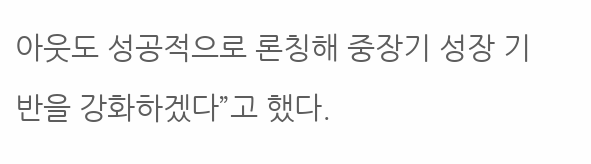아웃도 성공적으로 론칭해 중장기 성장 기반을 강화하겠다”고 했다.